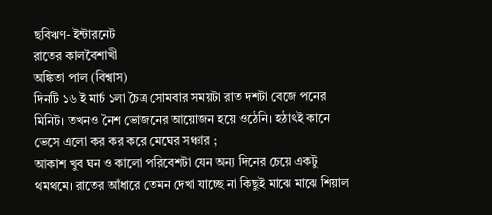ছবিঋণ- ইন্টারনেট
রাতের কালবৈশাখী
অঙ্কিতা পাল (বিশ্বাস)
দিনটি ১৬ ই মার্চ ১লা চৈত্র সোমবার সময়টা রাত দশটা বেজে পনের মিনিট। তখনও নৈশ ভোজনের আয়োজন হয়ে ওঠেনি। হঠাৎই কানে ভেসে এলো কর কর করে মেঘের সঞ্চার ;
আকাশ খুব ঘন ও কালো পরিবেশটা যেন অন্য দিনের চেয়ে একটু থমথমে। রাতের আঁধারে তেমন দেখা যাচ্ছে না কিছুই মাঝে মাঝে শিয়াল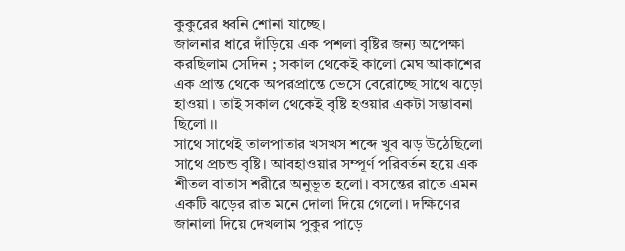কুকুরের ধ্বনি শোনা যাচ্ছে।
জালনার ধারে দাঁড়িয়ে এক পশলা বৃষ্টির জন্য অপেক্ষা করছিলাম সেদিন ; সকাল থেকেই কালো মেঘ আকাশের এক প্রান্ত থেকে অপরপ্রান্তে ভেসে বেরোচ্ছে সাথে ঝড়ো হাওয়া । তাই সকাল থেকেই বৃষ্টি হওয়ার একটা সম্ভাবনা ছিলো ।।
সাথে সাথেই তালপাতার খসখস শব্দে খুব ঝড় উঠেছিলো সাথে প্রচন্ড বৃষ্টি। আবহাওয়ার সম্পূর্ণ পরিবর্তন হয়ে এক শীতল বাতাস শরীরে অনুভূত হলো। বসন্তের রাতে এমন একটি ঝড়ের রাত মনে দোলা দিয়ে গেলো। দক্ষিণের জানালা দিয়ে দেখলাম পুকুর পাড়ে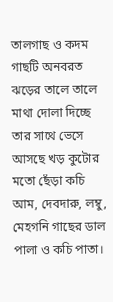তালগাছ ও কদম গাছটি অনবরত ঝড়ের তালে তালে মাথা দোলা দিচ্ছে তার সাথে ভেসে আসছে খড় কুটোর মতো ছেঁড়া কচি আম, দেবদারু, লম্বু, মেহগনি গাছের ডাল পালা ও কচি পাতা।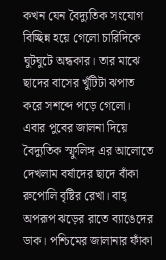কখন যেন বৈদ্যুতিক সংযোগ বিচ্ছিন্ন হয়ে গেলো চারিদিকে ঘুটঘুটে অন্ধকার। তার মাঝে ছাদের বাসের খুঁটিটা ঝপাত করে সশব্দে পড়ে গেলো। এবার পুবের জালনা দিয়ে বৈদ্যুতিক স্ফুলিঙ্গ এর আলোতে দেখলাম বর্ষাদের ছাদে বাঁকা রুপোলি বৃষ্টির রেখা। বাহ্ অপরূপ ঝড়ের রাতে ব্যাঙেদের ডাক। পশ্চিমের জালানার ফাঁকা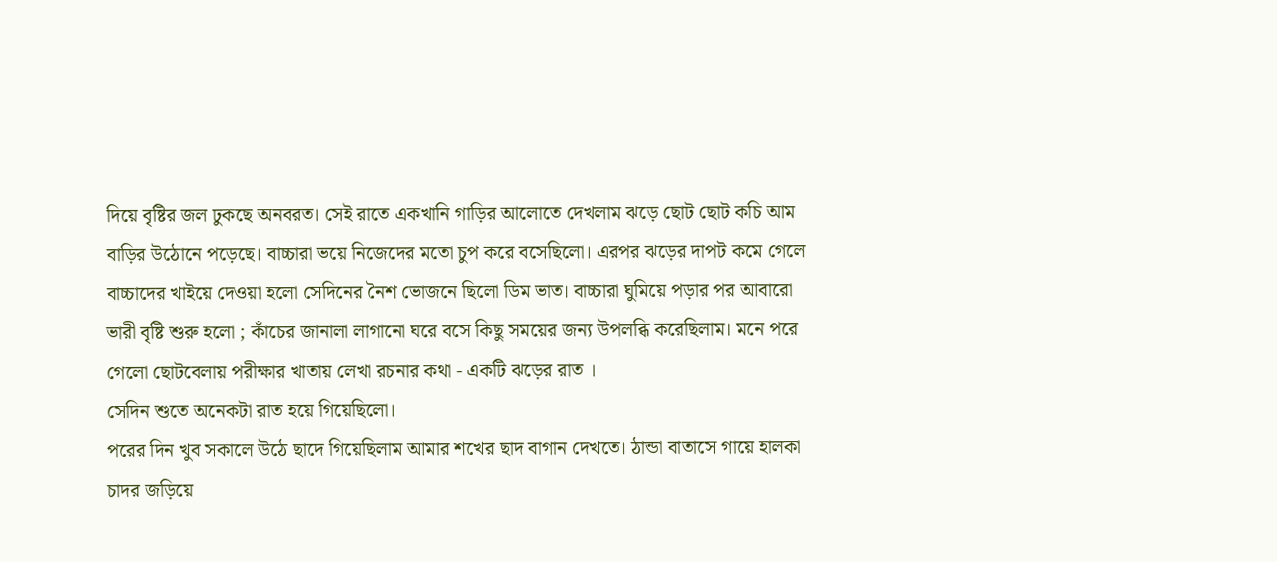দিয়ে বৃষ্টির জল ঢুকছে অনবরত। সেই রাতে একখানি গাড়ির আলোতে দেখলাম ঝড়ে ছোট ছোট কচি আম বাড়ির উঠোনে পড়েছে। বাচ্চারা ভয়ে নিজেদের মতো চুপ করে বসেছিলো। এরপর ঝড়ের দাপট কমে গেলে বাচ্চাদের খাইয়ে দেওয়া হলো সেদিনের নৈশ ভোজনে ছিলো ডিম ভাত। বাচ্চারা ঘুমিয়ে পড়ার পর আবারো ভারী বৃষ্টি শুরু হলো ; কাঁচের জানালা লাগানো ঘরে বসে কিছু সময়ের জন্য উপলব্ধি করেছিলাম। মনে পরে গেলো ছোটবেলায় পরীক্ষার খাতায় লেখা রচনার কথা - একটি ঝড়ের রাত ।
সেদিন শুতে অনেকটা রাত হয়ে গিয়েছিলো।
পরের দিন খুব সকালে উঠে ছাদে গিয়েছিলাম আমার শখের ছাদ বাগান দেখতে। ঠান্ডা বাতাসে গায়ে হালকা চাদর জড়িয়ে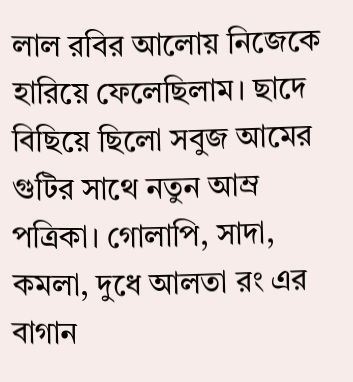লাল রবির আলোয় নিজেকে হারিয়ে ফেলেছিলাম। ছাদে বিছিয়ে ছিলো সবুজ আমের গুটির সাথে নতুন আম্র পত্রিকা। গোলাপি, সাদা, কমলা, দুধে আলতা রং এর বাগান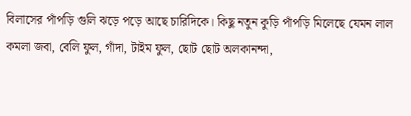বিলাসের পাঁপড়ি গুলি ঝড়ে পড়ে আছে চারিদিকে। কিছু নতুন কুড়ি পাঁপড়ি মিলেছে যেমন লাল কমলা জবা, বেলি ফুল, গাঁদা, টাইম ফুল, ছোট ছোট অলকানন্দা,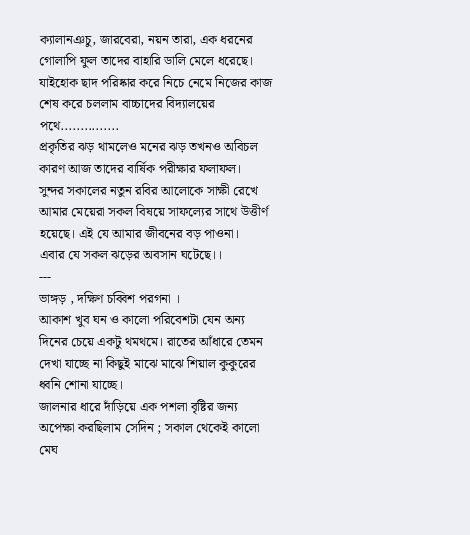ক্যালানঞচু, জারবেরা, নয়ন তারা, এক ধরনের গোলাপি ফুল তাদের বাহারি ডালি মেলে ধরেছে। যাইহোক ছাদ পরিষ্কার করে নিচে নেমে নিজের কাজ শেষ করে চললাম বাচ্চাদের বিদ্যালয়ের পথে...............
প্রকৃতির ঝড় থামলেও মনের ঝড় তখনও অবিচল কারণ আজ তাদের বার্ষিক পরীক্ষার ফলাফল।
সুন্দর সকালের নতুন রবির আলোকে সাক্ষী রেখে আমার মেয়েরা সকল বিষয়ে সাফল্যের সাথে উত্তীর্ণ হয়েছে। এই যে আমার জীবনের বড় পাওনা।
এবার যে সকল ঝড়ের অবসান ঘটেছে।।
---
ভাঙ্গড় , দক্ষিণ চব্বিশ পরগনা ।
আকাশ খুব ঘন ও কালো পরিবেশটা যেন অন্য দিনের চেয়ে একটু থমথমে। রাতের আঁধারে তেমন দেখা যাচ্ছে না কিছুই মাঝে মাঝে শিয়াল কুকুরের ধ্বনি শোনা যাচ্ছে।
জালনার ধারে দাঁড়িয়ে এক পশলা বৃষ্টির জন্য অপেক্ষা করছিলাম সেদিন ; সকাল থেকেই কালো মেঘ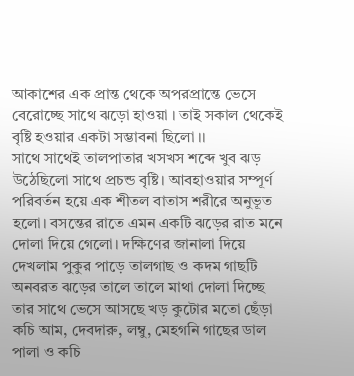আকাশের এক প্রান্ত থেকে অপরপ্রান্তে ভেসে বেরোচ্ছে সাথে ঝড়ো হাওয়া । তাই সকাল থেকেই বৃষ্টি হওয়ার একটা সম্ভাবনা ছিলো ।।
সাথে সাথেই তালপাতার খসখস শব্দে খুব ঝড় উঠেছিলো সাথে প্রচন্ড বৃষ্টি। আবহাওয়ার সম্পূর্ণ পরিবর্তন হয়ে এক শীতল বাতাস শরীরে অনুভূত হলো। বসন্তের রাতে এমন একটি ঝড়ের রাত মনে দোলা দিয়ে গেলো। দক্ষিণের জানালা দিয়ে দেখলাম পুকুর পাড়ে তালগাছ ও কদম গাছটি অনবরত ঝড়ের তালে তালে মাথা দোলা দিচ্ছে তার সাথে ভেসে আসছে খড় কুটোর মতো ছেঁড়া কচি আম, দেবদারু, লম্বু, মেহগনি গাছের ডাল পালা ও কচি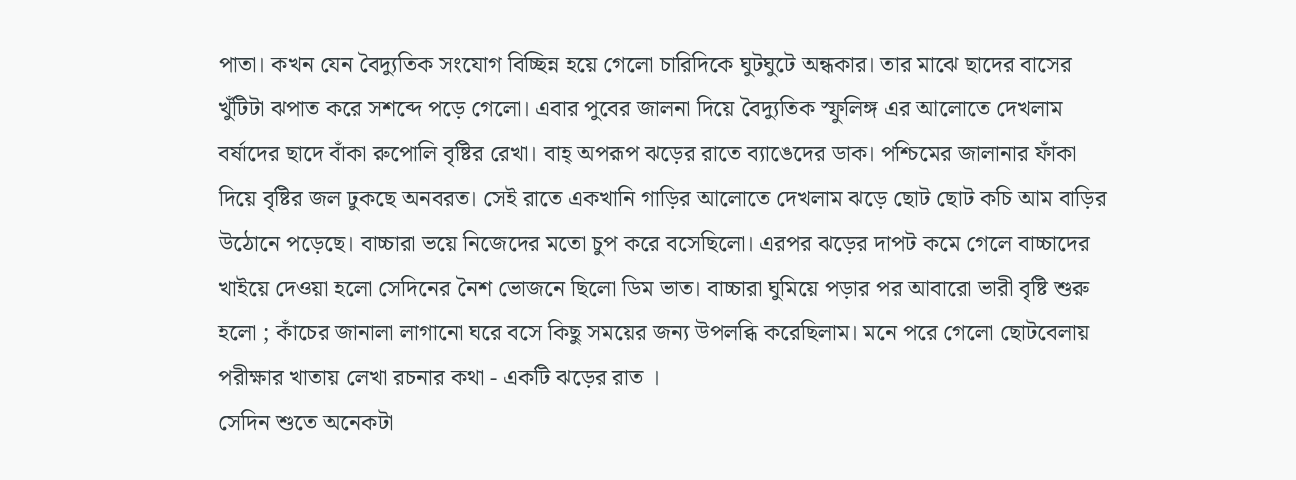পাতা। কখন যেন বৈদ্যুতিক সংযোগ বিচ্ছিন্ন হয়ে গেলো চারিদিকে ঘুটঘুটে অন্ধকার। তার মাঝে ছাদের বাসের খুঁটিটা ঝপাত করে সশব্দে পড়ে গেলো। এবার পুবের জালনা দিয়ে বৈদ্যুতিক স্ফুলিঙ্গ এর আলোতে দেখলাম বর্ষাদের ছাদে বাঁকা রুপোলি বৃষ্টির রেখা। বাহ্ অপরূপ ঝড়ের রাতে ব্যাঙেদের ডাক। পশ্চিমের জালানার ফাঁকা দিয়ে বৃষ্টির জল ঢুকছে অনবরত। সেই রাতে একখানি গাড়ির আলোতে দেখলাম ঝড়ে ছোট ছোট কচি আম বাড়ির উঠোনে পড়েছে। বাচ্চারা ভয়ে নিজেদের মতো চুপ করে বসেছিলো। এরপর ঝড়ের দাপট কমে গেলে বাচ্চাদের খাইয়ে দেওয়া হলো সেদিনের নৈশ ভোজনে ছিলো ডিম ভাত। বাচ্চারা ঘুমিয়ে পড়ার পর আবারো ভারী বৃষ্টি শুরু হলো ; কাঁচের জানালা লাগানো ঘরে বসে কিছু সময়ের জন্য উপলব্ধি করেছিলাম। মনে পরে গেলো ছোটবেলায় পরীক্ষার খাতায় লেখা রচনার কথা - একটি ঝড়ের রাত ।
সেদিন শুতে অনেকটা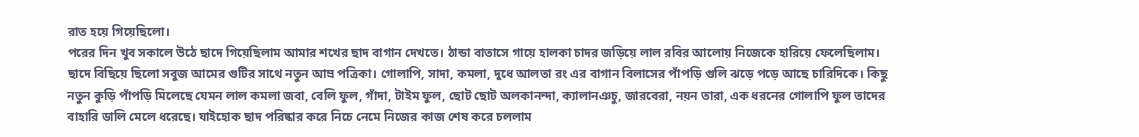রাত হয়ে গিয়েছিলো।
পরের দিন খুব সকালে উঠে ছাদে গিয়েছিলাম আমার শখের ছাদ বাগান দেখতে। ঠান্ডা বাতাসে গায়ে হালকা চাদর জড়িয়ে লাল রবির আলোয় নিজেকে হারিয়ে ফেলেছিলাম। ছাদে বিছিয়ে ছিলো সবুজ আমের গুটির সাথে নতুন আম্র পত্রিকা। গোলাপি, সাদা, কমলা, দুধে আলতা রং এর বাগান বিলাসের পাঁপড়ি গুলি ঝড়ে পড়ে আছে চারিদিকে। কিছু নতুন কুড়ি পাঁপড়ি মিলেছে যেমন লাল কমলা জবা, বেলি ফুল, গাঁদা, টাইম ফুল, ছোট ছোট অলকানন্দা, ক্যালানঞচু, জারবেরা, নয়ন তারা, এক ধরনের গোলাপি ফুল তাদের বাহারি ডালি মেলে ধরেছে। যাইহোক ছাদ পরিষ্কার করে নিচে নেমে নিজের কাজ শেষ করে চললাম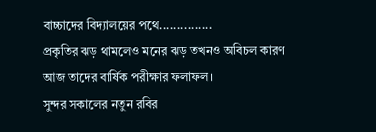বাচ্চাদের বিদ্যালয়ের পথে...............
প্রকৃতির ঝড় থামলেও মনের ঝড় তখনও অবিচল কারণ আজ তাদের বার্ষিক পরীক্ষার ফলাফল।
সুন্দর সকালের নতুন রবির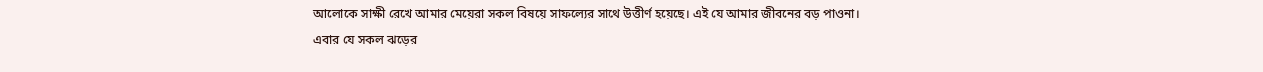আলোকে সাক্ষী রেখে আমার মেয়েরা সকল বিষয়ে সাফল্যের সাথে উত্তীর্ণ হয়েছে। এই যে আমার জীবনের বড় পাওনা।
এবার যে সকল ঝড়ের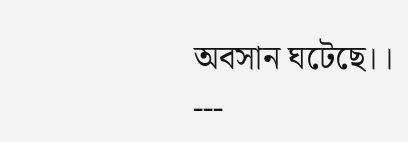অবসান ঘটেছে।।
---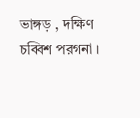ভাঙ্গড় , দক্ষিণ চব্বিশ পরগনা ।